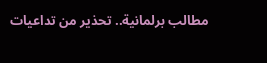مطالب برلمانية.. تحذير من تداعيات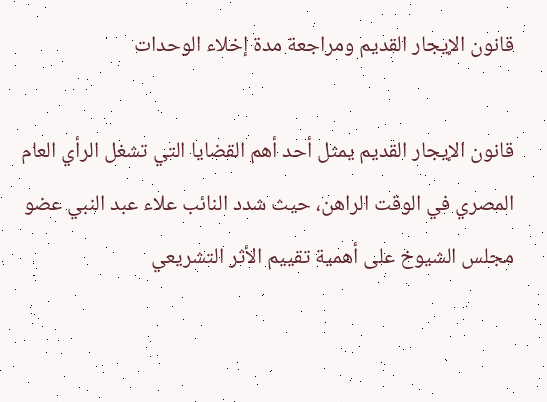قانون الإيجار القديم ومراجعة مدة إخلاء الوحدات

قانون الإيجار القديم يمثل أحد أهم القضايا التي تشغل الرأي العام المصري في الوقت الراهن، حيث شدد النائب علاء عبد النبي عضو مجلس الشيوخ على أهمية تقييم الأثر التشريعي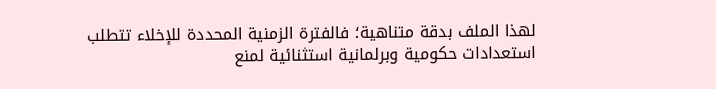لهذا الملف بدقة متناهية؛ فالفترة الزمنية المحددة للإخلاء تتطلب استعدادات حكومية وبرلمانية استثنائية لمنع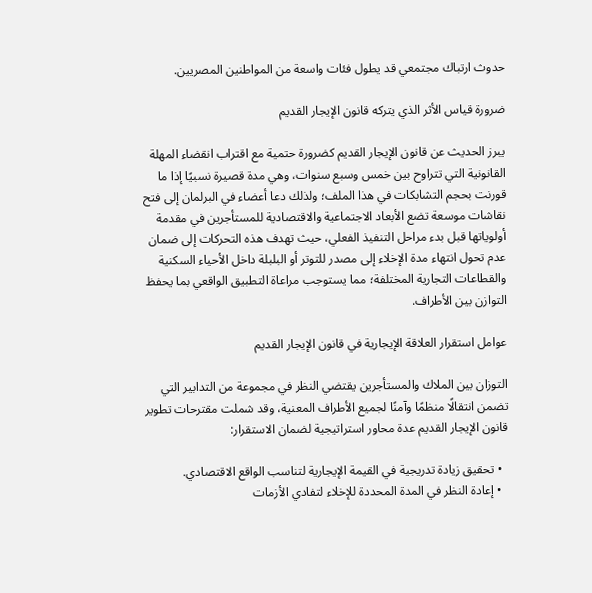حدوث ارتباك مجتمعي قد يطول فئات واسعة من المواطنين المصريين.

ضرورة قياس الأثر الذي يتركه قانون الإيجار القديم

يبرز الحديث عن قانون الإيجار القديم كضرورة حتمية مع اقتراب انقضاء المهلة القانونية التي تتراوح بين خمس وسبع سنوات، وهي مدة قصيرة نسبيًا إذا ما قورنت بحجم التشابكات في هذا الملف؛ ولذلك دعا أعضاء في البرلمان إلى فتح نقاشات موسعة تضع الأبعاد الاجتماعية والاقتصادية للمستأجرين في مقدمة أولوياتها قبل بدء مراحل التنفيذ الفعلي، حيث تهدف هذه التحركات إلى ضمان عدم تحول انتهاء مدة الإخلاء إلى مصدر للتوتر أو البلبلة داخل الأحياء السكنية والقطاعات التجارية المختلفة؛ مما يستوجب مراعاة التطبيق الواقعي بما يحفظ التوازن بين الأطراف.

عوامل استقرار العلاقة الإيجارية في قانون الإيجار القديم

التوزان بين الملاك والمستأجرين يقتضي النظر في مجموعة من التدابير التي تضمن انتقالًا منظمًا وآمنًا لجميع الأطراف المعنية، وقد شملت مقترحات تطوير قانون الإيجار القديم عدة محاور استراتيجية لضمان الاستقرار:

  • تحقيق زيادة تدريجية في القيمة الإيجارية لتناسب الواقع الاقتصادي.
  • إعادة النظر في المدة المحددة للإخلاء لتفادي الأزمات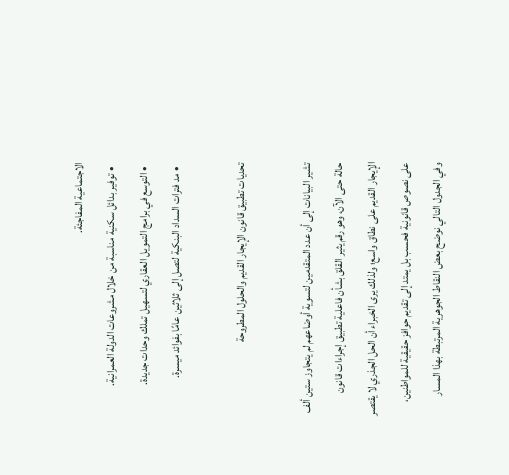الاجتماعية المفاجئة.
  • توفير بدائل سكنية مناسبة من خلال مشروعات الدولة العمرانية.
  • التوسع في برامج التمويل العقاري لتسهيل تملك وحدات جديدة.
  • مد فترات السداد البنكية لتصل إلى ثلاثين عامًا بفوائد ميسرة.

تحديات تطبيق قانون الإيجار القديم والحلول المطروحة

تشير البيانات إلى أن عدد المتقدمين لتسوية أوضاعهم لم يتجاوز ستين ألف حالة حتى الآن، وهو رقم يثير القلق بشأن فاعلية تطبيق إجراءات قانون الإيجار القديم على نطاق واسع؛ ولذلك يرى الخبراء أن الحل الجذري لا يقتصر على نصوص قانونية فحسب بل يمتد إلى تقديم حوافز حقيقية للمواطنين، وفي الجدول التالي نوضح بعض النقاط الجوهرية المرتبطة بهذا المسار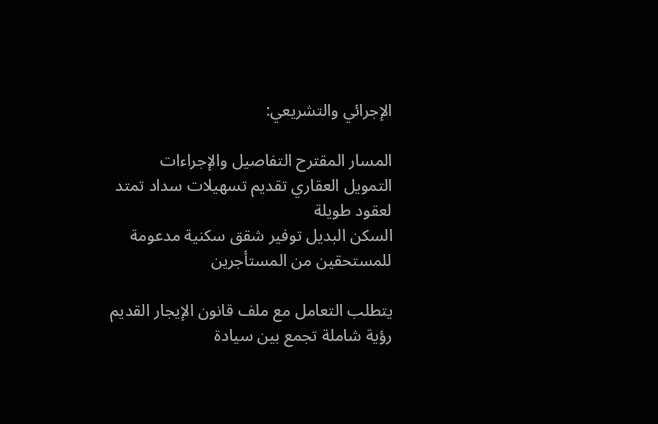الإجرائي والتشريعي:

المسار المقترح التفاصيل والإجراءات
التمويل العقاري تقديم تسهيلات سداد تمتد لعقود طويلة
السكن البديل توفير شقق سكنية مدعومة للمستحقين من المستأجرين

يتطلب التعامل مع ملف قانون الإيجار القديم رؤية شاملة تجمع بين سيادة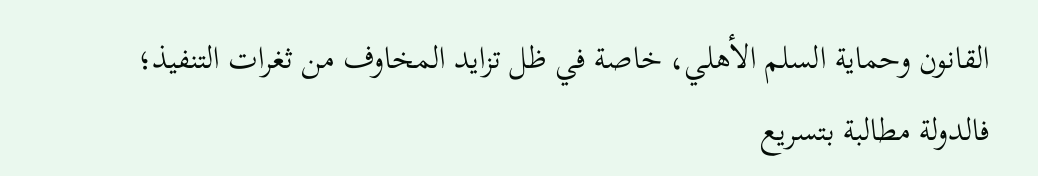القانون وحماية السلم الأهلي، خاصة في ظل تزايد المخاوف من ثغرات التنفيذ؛ فالدولة مطالبة بتسريع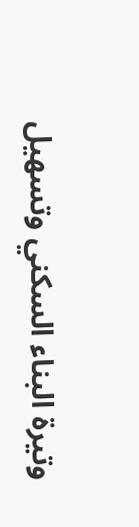وتيرة البناء السكني وتسهيل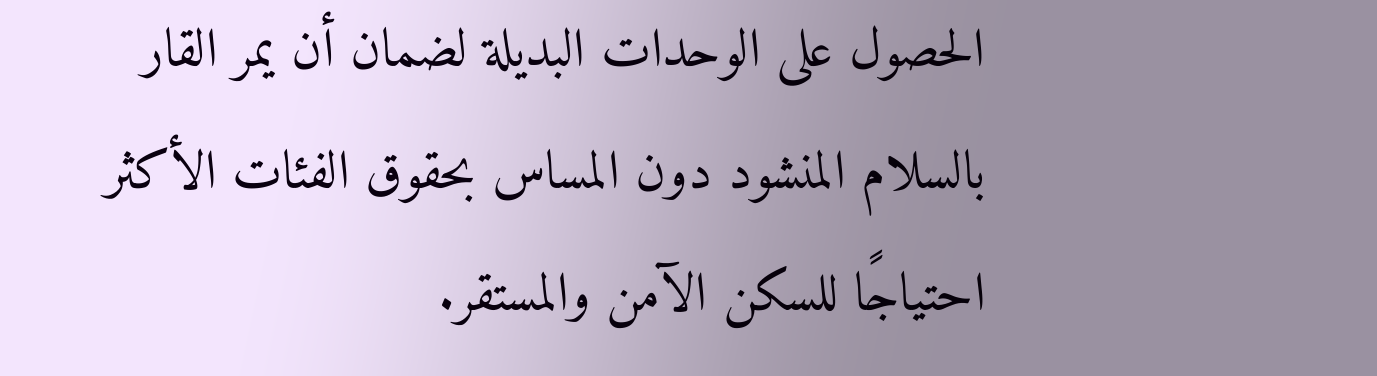الحصول على الوحدات البديلة لضمان أن يمر القار بالسلام المنشود دون المساس بحقوق الفئات الأكثر احتياجًا للسكن الآمن والمستقر.